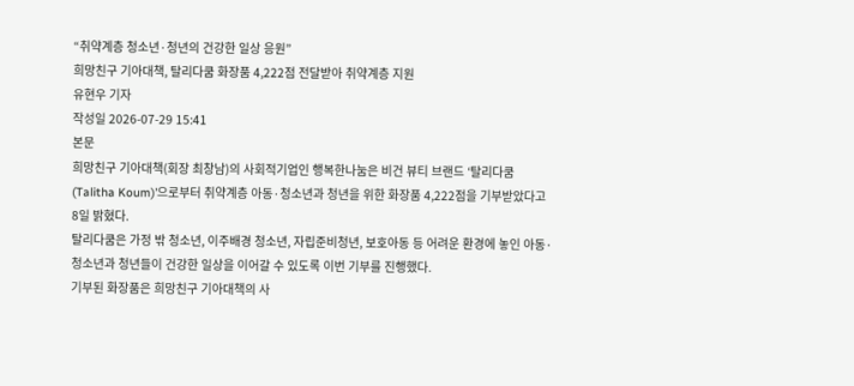“취약계층 청소년·청년의 건강한 일상 응원”
희망친구 기아대책, 탈리다쿰 화장품 4,222점 전달받아 취약계층 지원
유현우 기자
작성일 2026-07-29 15:41
본문
희망친구 기아대책(회장 최창남)의 사회적기업인 행복한나눔은 비건 뷰티 브랜드 ‘탈리다쿰(Talitha Koum)’으로부터 취약계층 아동·청소년과 청년을 위한 화장품 4,222점을 기부받았다고 8일 밝혔다.
탈리다쿰은 가정 밖 청소년, 이주배경 청소년, 자립준비청년, 보호아동 등 어려운 환경에 놓인 아동·청소년과 청년들이 건강한 일상을 이어갈 수 있도록 이번 기부를 진행했다.
기부된 화장품은 희망친구 기아대책의 사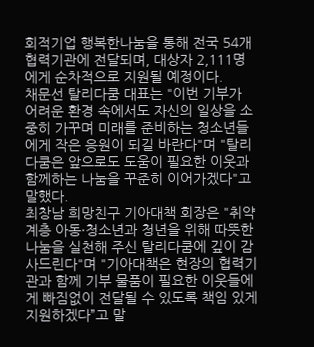회적기업 행복한나눔을 통해 전국 54개 협력기관에 전달되며, 대상자 2,111명에게 순차적으로 지원될 예정이다.
채문선 탈리다쿰 대표는 "이번 기부가 어려운 환경 속에서도 자신의 일상을 소중히 가꾸며 미래를 준비하는 청소년들에게 작은 응원이 되길 바란다"며 "탈리다쿰은 앞으로도 도움이 필요한 이웃과 함께하는 나눔을 꾸준히 이어가겠다"고 말했다.
최창남 희망친구 기아대책 회장은 "취약계층 아동·청소년과 청년을 위해 따뜻한 나눔을 실천해 주신 탈리다쿰에 깊이 감사드린다"며 "기아대책은 현장의 협력기관과 함께 기부 물품이 필요한 이웃들에게 빠짐없이 전달될 수 있도록 책임 있게 지원하겠다”고 말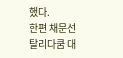했다.
한편 채문선 탈리다쿰 대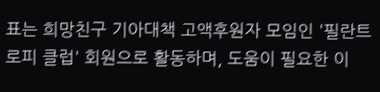표는 희망친구 기아대책 고액후원자 모임인 '필란트로피 클럽' 회원으로 활동하며, 도움이 필요한 이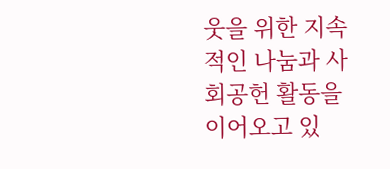웃을 위한 지속적인 나눔과 사회공헌 활동을 이어오고 있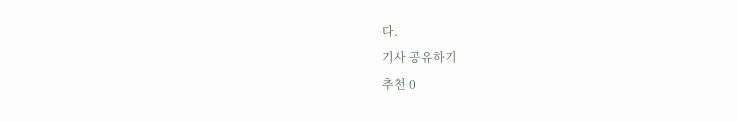다.
기사 공유하기
추천 0